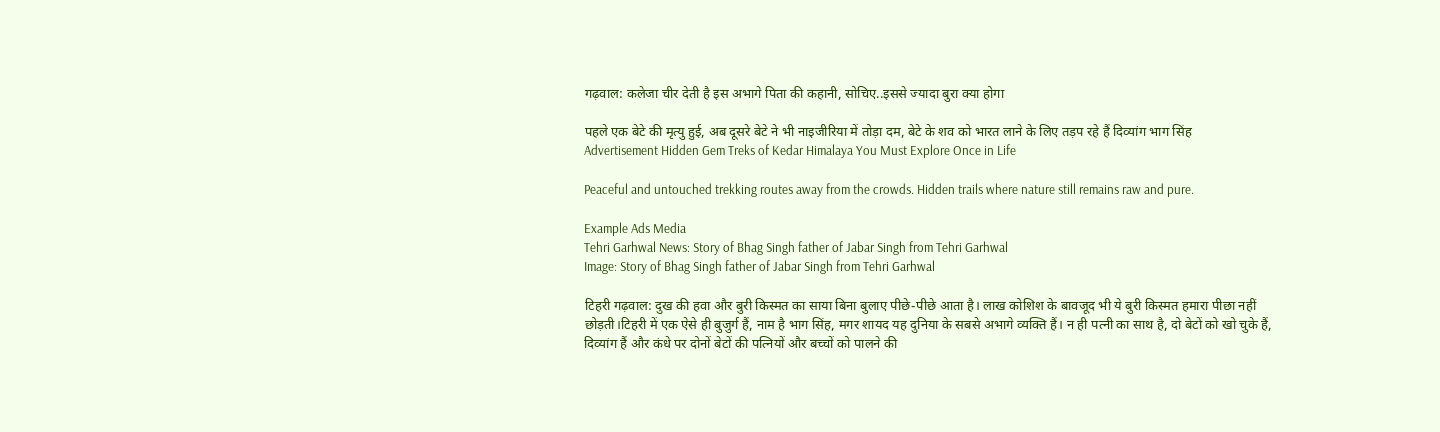गढ़वाल: कलेजा चीर देती है इस अभागे पिता की कहानी, सोचिए..इससे ज्यादा बुरा क्या होगा

पहले एक बेटे की मृत्यु हुई, अब दूसरे बेटे ने भी नाइजीरिया में तोड़ा दम, बेटे के शव को भारत लाने के लिए तड़प रहे हैं दिव्यांग भाग सिंह
Advertisement Hidden Gem Treks of Kedar Himalaya You Must Explore Once in Life

Peaceful and untouched trekking routes away from the crowds. Hidden trails where nature still remains raw and pure.

Example Ads Media
Tehri Garhwal News: Story of Bhag Singh father of Jabar Singh from Tehri Garhwal
Image: Story of Bhag Singh father of Jabar Singh from Tehri Garhwal

टिहरी गढ़वाल: दुख की हवा और बुरी किस्मत का साया बिना बुलाए पीछे-पीछे आता है। लाख कोशिश के बावजूद भी ये बुरी किस्मत हमारा पीछा नहीं छोड़ती।टिहरी में एक ऐसे ही बुजुर्ग हैं, नाम है भाग सिंह, मगर शायद यह दुनिया के सबसे अभागे व्यक्ति हैं। न ही पत्नी का साथ है, दो बेटों को खो चुके हैं, दिव्यांग हैं और कंधे पर दोनों बेटों की पत्नियों और बच्चों को पालने की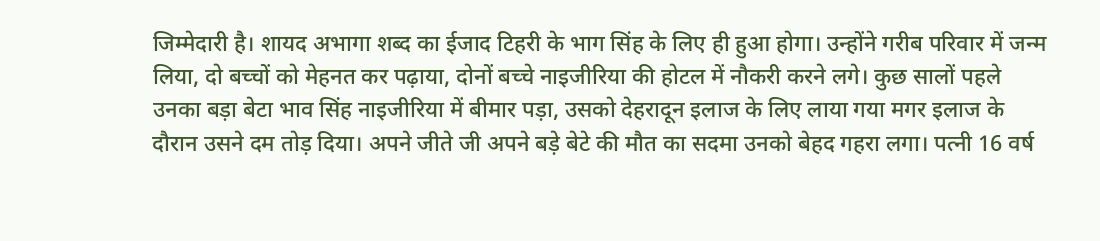जिम्मेदारी है। शायद अभागा शब्द का ईजाद टिहरी के भाग सिंह के लिए ही हुआ होगा। उन्होंने गरीब परिवार में जन्म लिया, दो बच्चों को मेहनत कर पढ़ाया, दोनों बच्चे नाइजीरिया की होटल में नौकरी करने लगे। कुछ सालों पहले उनका बड़ा बेटा भाव सिंह नाइजीरिया में बीमार पड़ा, उसको देहरादून इलाज के लिए लाया गया मगर इलाज के दौरान उसने दम तोड़ दिया। अपने जीते जी अपने बड़े बेटे की मौत का सदमा उनको बेहद गहरा लगा। पत्नी 16 वर्ष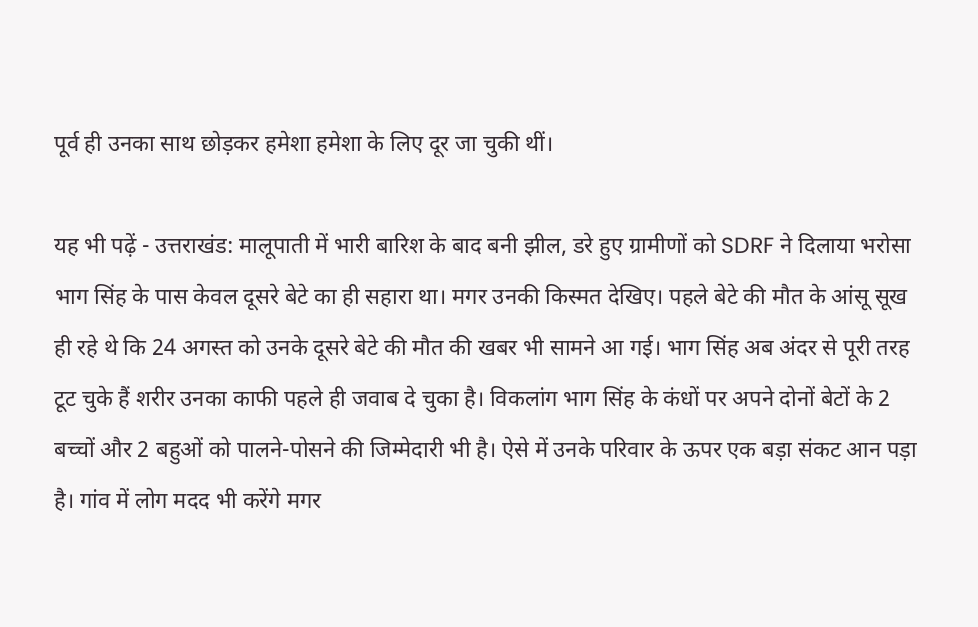पूर्व ही उनका साथ छोड़कर हमेशा हमेशा के लिए दूर जा चुकी थीं।

यह भी पढ़ें - उत्तराखंड: मालूपाती में भारी बारिश के बाद बनी झील, डरे हुए ग्रामीणों को SDRF ने दिलाया भरोसा
भाग सिंह के पास केवल दूसरे बेटे का ही सहारा था। मगर उनकी किस्मत देखिए। पहले बेटे की मौत के आंसू सूख ही रहे थे कि 24 अगस्त को उनके दूसरे बेटे की मौत की खबर भी सामने आ गई। भाग सिंह अब अंदर से पूरी तरह टूट चुके हैं शरीर उनका काफी पहले ही जवाब दे चुका है। विकलांग भाग सिंह के कंधों पर अपने दोनों बेटों के 2 बच्चों और 2 बहुओं को पालने-पोसने की जिम्मेदारी भी है। ऐसे में उनके परिवार के ऊपर एक बड़ा संकट आन पड़ा है। गांव में लोग मदद भी करेंगे मगर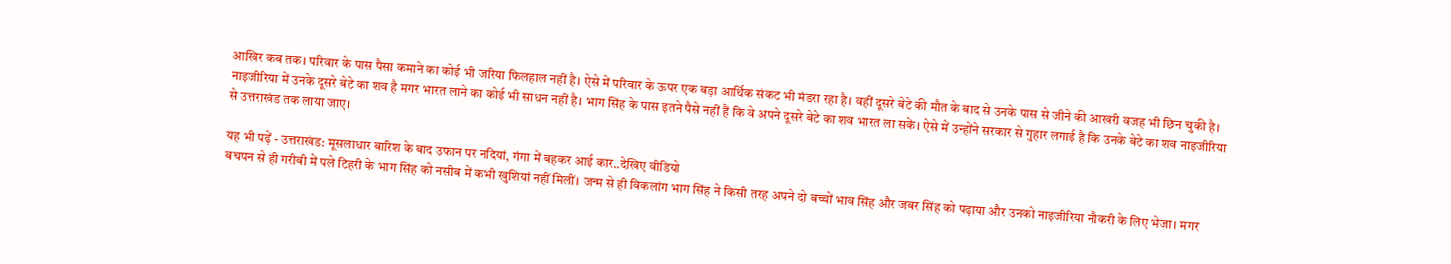आखिर कब तक। परिवार के पास पैसा कमाने का कोई भी जरिया फिलहाल नहीं है। ऐसे में परिवार के ऊपर एक बड़ा आर्थिक संकट भी मंडरा रहा है। वहीं दूसरे बेटे की मौत के बाद से उनके पास से जीने की आखरी वजह भी छिन चुकी है। नाइजीरिया में उनके दूसरे बेटे का शव है मगर भारत लाने का कोई भी साधन नहीं है। भाग सिंह के पास इतने पैसे नहीं हैं कि वे अपने दूसरे बेटे का शव भारत ला सकें। ऐसे में उन्होंने सरकार से गुहार लगाई है कि उनके बेटे का शव नाइजीरिया से उत्तराखंड तक लाया जाए।

यह भी पढ़ें - उत्तराखंड: मूसलाधार बारिश के बाद उफान पर नदियां, गंगा में बहकर आई कार..देखिए वीडियो
बचपन से ही गरीबी में पले टिहरी के भाग सिंह को नसीब में कभी खुशियां नहीं मिलीं। जन्म से ही विकलांग भाग सिंह ने किसी तरह अपने दो बच्चों भाव सिंह और जबर सिंह को पढ़ाया और उनको नाइजीरिया नौकरी के लिए भेजा। मगर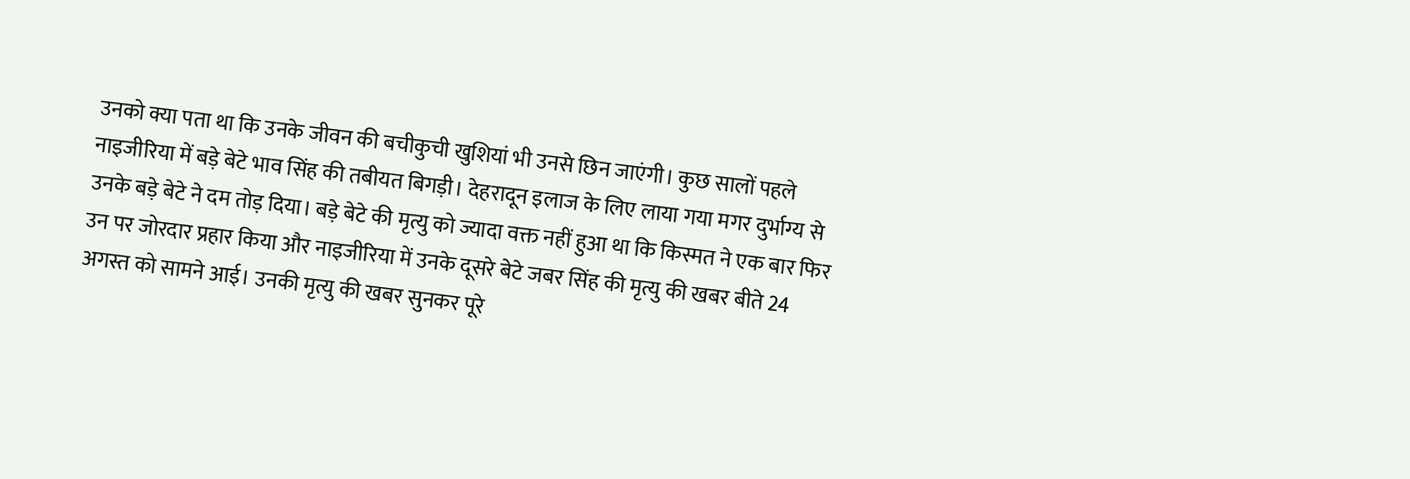उनको क्या पता था कि उनके जीवन की बचीकुची खुशियां भी उनसे छिन जाएंगी। कुछ सालों पहले नाइजीरिया में बड़े बेटे भाव सिंह की तबीयत बिगड़ी। देहरादून इलाज के लिए लाया गया मगर दुर्भाग्य से उनके बड़े बेटे ने दम तोड़ दिया। बड़े बेटे की मृत्यु को ज्यादा वक्त नहीं हुआ था कि किस्मत ने एक बार फिर उन पर जोरदार प्रहार किया और नाइजीरिया में उनके दूसरे बेटे जबर सिंह की मृत्यु की खबर बीते 24 अगस्त को सामने आई। उनकी मृत्यु की खबर सुनकर पूरे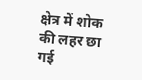क्षेत्र में शोक की लहर छा गई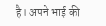है। अपने भाई की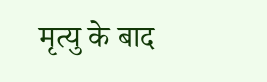मृत्यु के बाद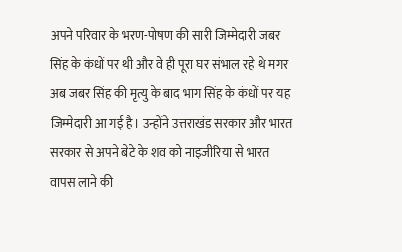अपने परिवार के भरण-पोषण की सारी जिम्मेदारी जबर सिंह के कंधों पर थी और वे ही पूरा घर संभाल रहे थे मगर अब जबर सिंह की मृत्यु के बाद भाग सिंह के कंधों पर यह जिम्मेदारी आ गई है। उन्होंने उत्तराखंड सरकार और भारत सरकार से अपने बेटे के शव को नाइजीरिया से भारत वापस लाने की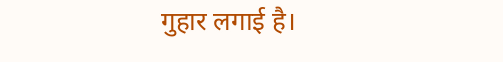गुहार लगाई है।